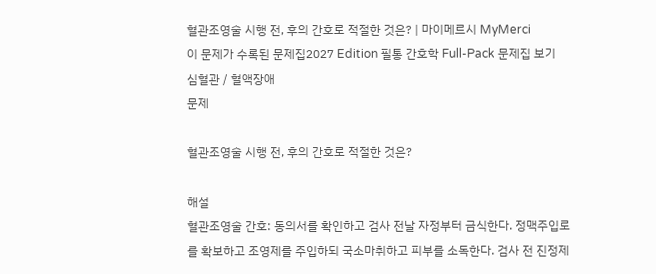혈관조영술 시행 전, 후의 간호로 적절한 것은? | 마이메르시 MyMerci
이 문제가 수록된 문제집2027 Edition 필통 간호학 Full-Pack 문제집 보기
심혈관 / 혈액장애
문제

혈관조영술 시행 전, 후의 간호로 적절한 것은?

해설
혈관조영술 간호: 동의서를 확인하고 검사 전날 자정부터 금식한다. 정맥주입로를 확보하고 조영제를 주입하되 국소마취하고 피부를 소독한다. 검사 전 진정제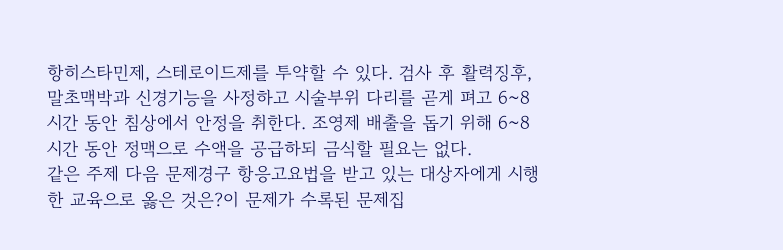항히스타민제, 스테로이드제를 투약할 수 있다. 검사 후 활력징후, 말초맥박과 신경기능을 사정하고 시술부위 다리를 곧게 펴고 6~8시간 동안 침상에서 안정을 취한다. 조영제 배출을 돕기 위해 6~8시간 동안 정맥으로 수액을 공급하되 금식할 필요는 없다.
같은 주제 다음 문제경구 항응고요법을 받고 있는 대상자에게 시행한 교육으로 옳은 것은?이 문제가 수록된 문제집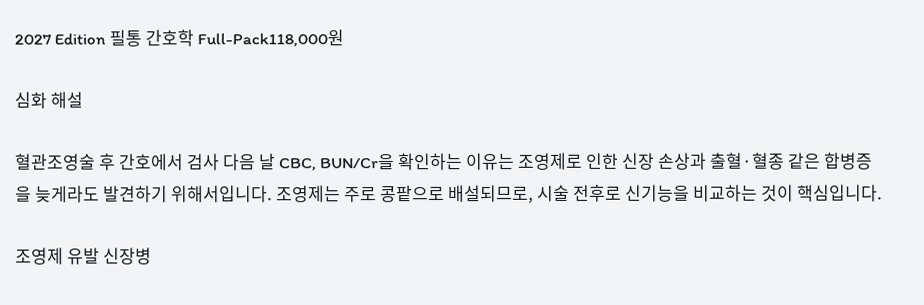2027 Edition 필통 간호학 Full-Pack118,000원

심화 해설

혈관조영술 후 간호에서 검사 다음 날 CBC, BUN/Cr을 확인하는 이유는 조영제로 인한 신장 손상과 출혈·혈종 같은 합병증을 늦게라도 발견하기 위해서입니다. 조영제는 주로 콩팥으로 배설되므로, 시술 전후로 신기능을 비교하는 것이 핵심입니다.

조영제 유발 신장병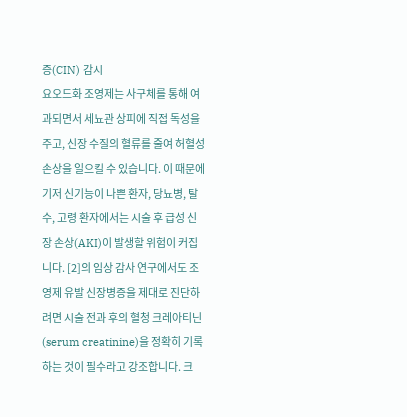증(CIN) 감시
요오드화 조영제는 사구체를 통해 여과되면서 세뇨관 상피에 직접 독성을 주고, 신장 수질의 혈류를 줄여 허혈성 손상을 일으킬 수 있습니다. 이 때문에 기저 신기능이 나쁜 환자, 당뇨병, 탈수, 고령 환자에서는 시술 후 급성 신장 손상(AKI)이 발생할 위험이 커집니다. [2]의 임상 감사 연구에서도 조영제 유발 신장병증을 제대로 진단하려면 시술 전과 후의 혈청 크레아티닌(serum creatinine)을 정확히 기록하는 것이 필수라고 강조합니다. 크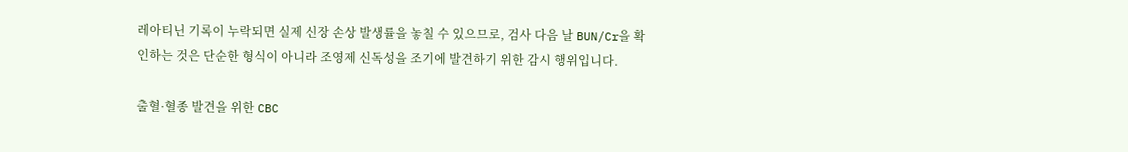레아티닌 기록이 누락되면 실제 신장 손상 발생률을 놓칠 수 있으므로, 검사 다음 날 BUN/Cr을 확인하는 것은 단순한 형식이 아니라 조영제 신독성을 조기에 발견하기 위한 감시 행위입니다.

출혈·혈종 발견을 위한 CBC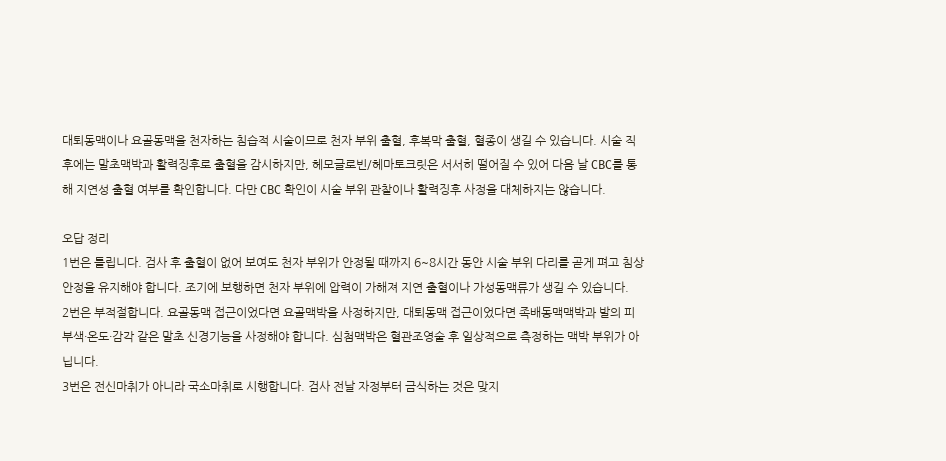대퇴동맥이나 요골동맥을 천자하는 침습적 시술이므로 천자 부위 출혈, 후복막 출혈, 혈종이 생길 수 있습니다. 시술 직후에는 말초맥박과 활력징후로 출혈을 감시하지만, 헤모글로빈/헤마토크릿은 서서히 떨어질 수 있어 다음 날 CBC를 통해 지연성 출혈 여부를 확인합니다. 다만 CBC 확인이 시술 부위 관찰이나 활력징후 사정을 대체하지는 않습니다.

오답 정리
1번은 틀립니다. 검사 후 출혈이 없어 보여도 천자 부위가 안정될 때까지 6~8시간 동안 시술 부위 다리를 곧게 펴고 침상 안정을 유지해야 합니다. 조기에 보행하면 천자 부위에 압력이 가해져 지연 출혈이나 가성동맥류가 생길 수 있습니다.
2번은 부적절합니다. 요골동맥 접근이었다면 요골맥박을 사정하지만, 대퇴동맥 접근이었다면 족배동맥맥박과 발의 피부색·온도·감각 같은 말초 신경기능을 사정해야 합니다. 심첨맥박은 혈관조영술 후 일상적으로 측정하는 맥박 부위가 아닙니다.
3번은 전신마취가 아니라 국소마취로 시행합니다. 검사 전날 자정부터 금식하는 것은 맞지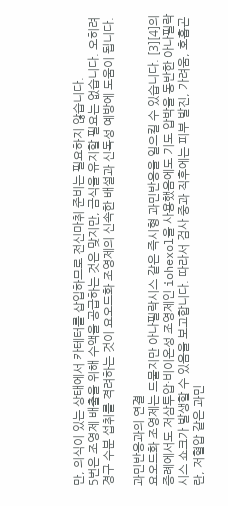만, 의식이 있는 상태에서 카테터를 삽입하므로 전신마취 준비는 필요하지 않습니다.
5번은 조영제 배출을 위해 수액을 공급하는 것은 맞지만, 금식을 유지할 필요는 없습니다. 오히려 경구 수분 섭취를 격려하는 것이 요오드화 조영제의 신속한 배설과 신독성 예방에 도움이 됩니다.

과민반응과의 연결
요오드화 조영제는 드물지만 아나필락시스 같은 즉시형 과민반응을 일으킬 수 있습니다. [3][4]의 증례에서도 저삼투압·비이온성 조영제인 iohexol을 사용했음에도 기도 압박을 동반한 아나필락시스 쇼크가 발생할 수 있음을 보고합니다. 따라서 검사 중과 직후에는 피부 발진, 가려움, 호흡곤란, 저혈압 같은 과민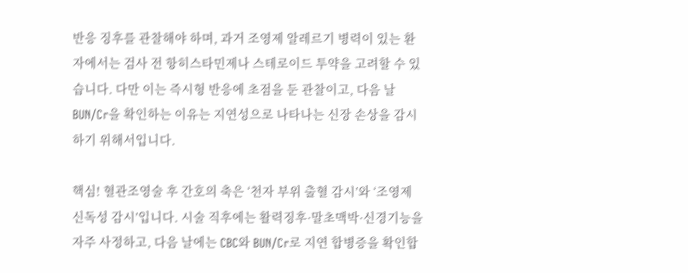반응 징후를 관찰해야 하며, 과거 조영제 알레르기 병력이 있는 환자에서는 검사 전 항히스타민제나 스테로이드 투약을 고려할 수 있습니다. 다만 이는 즉시형 반응에 초점을 둔 관찰이고, 다음 날 BUN/Cr을 확인하는 이유는 지연성으로 나타나는 신장 손상을 감시하기 위해서입니다.

핵심! 혈관조영술 후 간호의 축은 ‘천자 부위 출혈 감시’와 ‘조영제 신독성 감시’입니다. 시술 직후에는 활력징후·말초맥박·신경기능을 자주 사정하고, 다음 날에는 CBC와 BUN/Cr로 지연 합병증을 확인합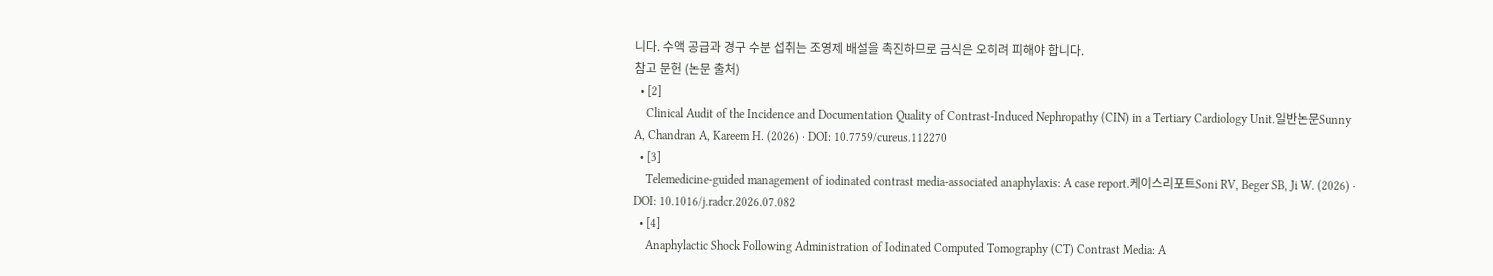니다. 수액 공급과 경구 수분 섭취는 조영제 배설을 촉진하므로 금식은 오히려 피해야 합니다.
참고 문헌 (논문 출처)
  • [2]
    Clinical Audit of the Incidence and Documentation Quality of Contrast-Induced Nephropathy (CIN) in a Tertiary Cardiology Unit.일반논문Sunny A, Chandran A, Kareem H. (2026) · DOI: 10.7759/cureus.112270
  • [3]
    Telemedicine-guided management of iodinated contrast media-associated anaphylaxis: A case report.케이스리포트Soni RV, Beger SB, Ji W. (2026) · DOI: 10.1016/j.radcr.2026.07.082
  • [4]
    Anaphylactic Shock Following Administration of Iodinated Computed Tomography (CT) Contrast Media: A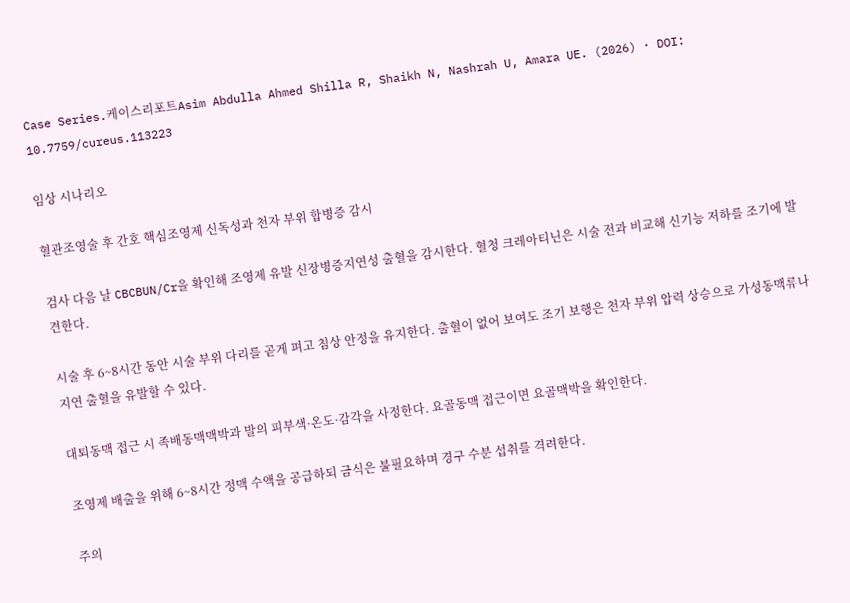Case Series.케이스리포트Asim Abdulla Ahmed Shilla R, Shaikh N, Nashrah U, Amara UE. (2026) · DOI: 10.7759/cureus.113223

임상 시나리오

혈관조영술 후 간호 핵심조영제 신독성과 천자 부위 합병증 감시

검사 다음 날 CBCBUN/Cr을 확인해 조영제 유발 신장병증지연성 출혈을 감시한다. 혈청 크레아티닌은 시술 전과 비교해 신기능 저하를 조기에 발견한다.

시술 후 6~8시간 동안 시술 부위 다리를 곧게 펴고 침상 안정을 유지한다. 출혈이 없어 보여도 조기 보행은 천자 부위 압력 상승으로 가성동맥류나 지연 출혈을 유발할 수 있다.

대퇴동맥 접근 시 족배동맥맥박과 발의 피부색·온도·감각을 사정한다. 요골동맥 접근이면 요골맥박을 확인한다.

조영제 배출을 위해 6~8시간 정맥 수액을 공급하되 금식은 불필요하며 경구 수분 섭취를 격려한다.

주의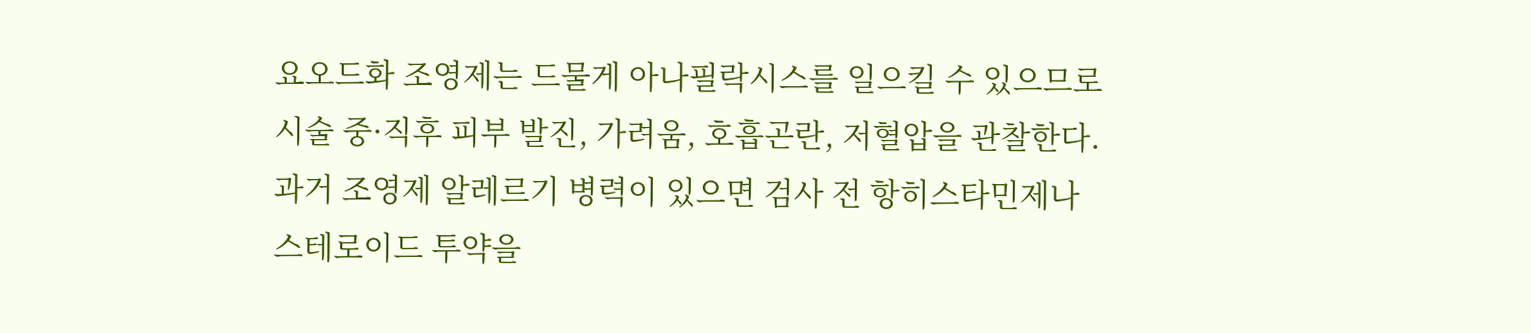요오드화 조영제는 드물게 아나필락시스를 일으킬 수 있으므로 시술 중·직후 피부 발진, 가려움, 호흡곤란, 저혈압을 관찰한다. 과거 조영제 알레르기 병력이 있으면 검사 전 항히스타민제나 스테로이드 투약을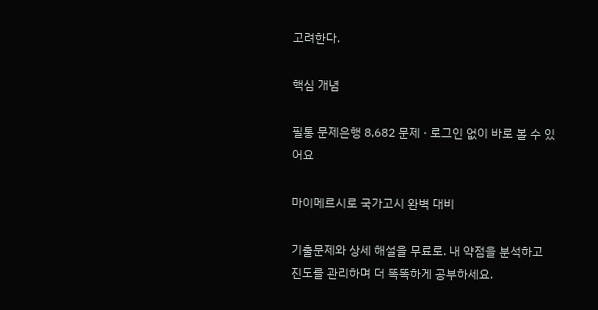고려한다.

핵심 개념

필통 문제은행 8,682 문제 · 로그인 없이 바로 볼 수 있어요

마이메르시로 국가고시 완벽 대비

기출문제와 상세 해설을 무료로. 내 약점을 분석하고 진도를 관리하며 더 똑똑하게 공부하세요.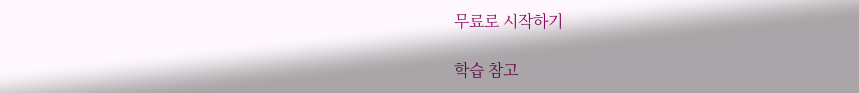무료로 시작하기

학습 참고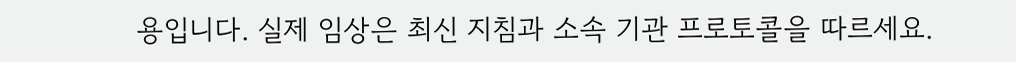용입니다. 실제 임상은 최신 지침과 소속 기관 프로토콜을 따르세요.